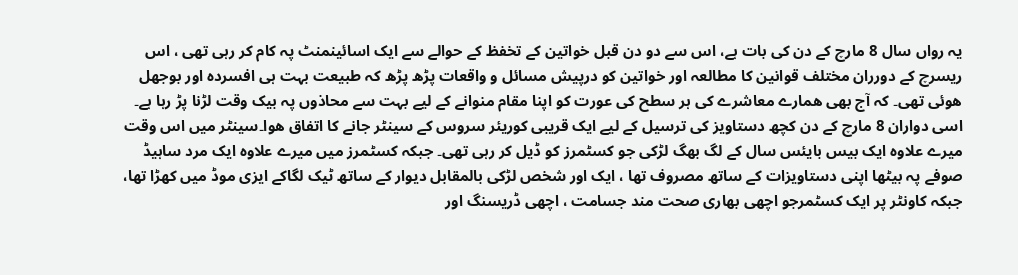یہ رواں سال 8 مارچ کے دن کی بات ہے، اس سے دو دن قبل خواتین کے تخفظ کے حوالے سے ایک اسائینمنٹ پہ کام کر رہی تھی ، اس ریسرچ کے دورران مختلف قوانین کا مطالعہ اور خواتین کو درپیش مسائل و واقعات پڑھ پڑھ کہ طبیعت بہت ہی افسردہ اور بوجھل ھوئی تھی۔ کہ آج بھی ھمارے معاشرے کی ہر سطح کی عورت کو اپنا مقام منوانے کے لیے بہت سے محاذوں پہ بیک وقت لڑنا پڑ رہا ہے۔
اسی دواران 8 مارچ کے دن کچھ دستاویز کی ترسیل کے لیے ایک قریبی کوریئر سروس کے سینٹر جانے کا اتفاق ھوا۔سینٹر میں اس وقت میرے علاوہ ایک بیس بایئس سال کے لگ بھگ لڑکی جو کسٹمرز کو ڈیل کر رہی تھی۔ جبکہ کسٹمرز میں میرے علاوہ ایک مرد ساہیڈ صوفے پہ بیٹھا اپنی دستاویزات کے ساتھ مصروف تھا ، ایک اور شخص لڑکی بالمقابل دیوار کے ساتھ ٹیک لگاکے ایزی موڈ میں کھڑا تھا، جبکہ کاونٹر پر ایک کسٹمرجو اچھی بھاری صحت مند جسامت ، اچھی ڈریسنگ اور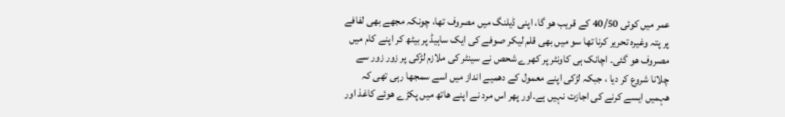عمر میں کوئی 40/50 کے قریب ھو گا، اپنی ڈیلنگ میں مصروف تھا، چونکہ مجھے بھی لفافے پر پتہ وغیرہ تحریر کرنا تھا سو میں بھی قلم لیکر صوفے کی ایک ساہیڈ پر بیٹھ کر اپنے کام میں مصروف ھو گئی۔ اچانک ہی کاونٹر پر کھرے شحص نے سینٹر کی ملازم لڑکی پر زور زور سے چلانا شروع کر دیا ، جبکہ لڑکی اپنے معمول کے دھمیے انداز میں اسے سمجھا رہی تھی کہ ھہمیں ایسے کرنے کی اجازت نہیں ہے۔اور پھر اس مرد نے اپنے ھاتھ میں پکڑے ھوئے کاغذ اور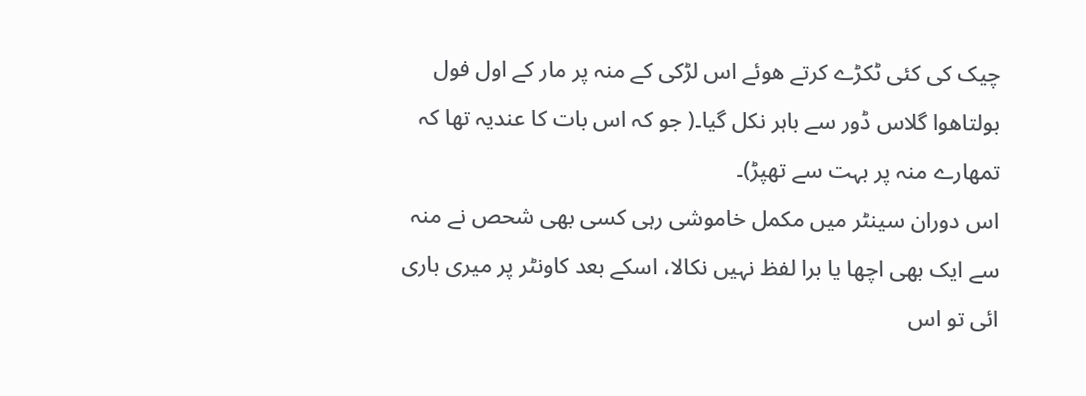چیک کی کئی ٹکڑے کرتے ھوئے اس لڑکی کے منہ پر مار کے اول فول بولتاھوا گلاس ڈور سے باہر نکل گیا۔( جو کہ اس بات کا عندیہ تھا کہ تمھارے منہ پر بہت سے تھپڑ)۔
اس دوران سینٹر میں مکمل خاموشی رہی کسی بھی شحص نے منہ سے ایک بھی اچھا یا برا لفظ نہیں نکالا، اسکے بعد کاونٹر پر میری باری ائی تو اس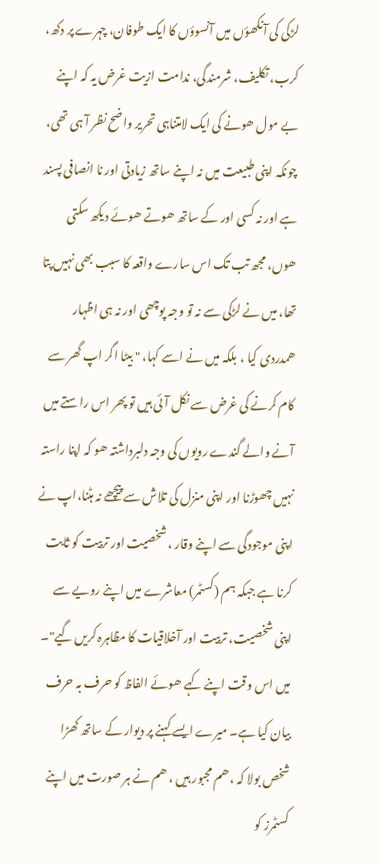لڑکی کی آنکھؤں میں آنسوؤں کا ایک طوفان، چہرے پر دکھ، کرب، تکلیف، شرمندگی، ندامت ازیت غرض یہ کہ اپنے بے مول ھونے کی ایک لامتناہی تحریر واضح نظر آ ہی تھی، چونکہ اپنی طبیعت میں نہ اپنے ساتھ زیادتی اور نا انصافی پسند ہے اور نہ کسی اور کے ساتھ ھوتے ھوئے دیکھ سکتی ھوں، مجھ تب تک اس سارے واقعہ کا سبب بھی نہیں پتا تھا، میں نے لڑکی سے نہ تو وجہ پوچھی اور نہ ہی اظہار ھمدردی کیا ، بلکہ میں نے اسے کہا، " بیٹا اگر اپ گھر سے کام کرنے کی غرض سے نکل آئی ہیں تو پھر اس راستے میں آنے والے گندے رویوں کی وجہ دلبرداشتہ ھو کہ اپنا راستہ نہیں چھوڑنا اور اپنی منزل کی تلاش سے پیچھے نہ ہٹنا،اپ نے اپنی موجودگی سے اپنے وقار ، شخصیت اور تربیت کو ثابت کرنا ہے جبکہ ہم (کسٹمر) معاشرے میں اپنے رویے سے اپنی شخصیت، تربیت اور آخلاقیات کا مظاہرہ کریں گیے"۔ میں اس وقت اپنے کہے ھوئے الفاظ کو حرف بہ حرف بیان کیا ہے۔ میرے ایسے کہنے پر دیوار کے ساتھ کھڑا شخص بولا کہ ، ھم مجبور ہیں ، ھم نے ہر صورت میں اپنے کسٹمرز کو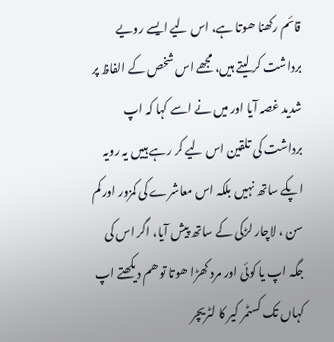قائم رکھنا ھوتا ہے، اس لیے ایسے رویے برداشت کر لیتے ہیں، مجھے اس شخص کے الفاظ پر شدید غصہ آیا اور میں نے اسے کہا کہ اپ برداشت کی تلقین اس لیے کر رہے ہییں یہ رویہ اپکے ساتھ نہیں بلکہ اس معاشرے کی کمزور اور کم سن ، لاچار لڑکی کے ساتھ پیش آیا، اگر اس کی جگہ اپ یا کوئی اور مرد کھڑا ھوتا تو ھم دیکھتے اپ کہاں تک کسٹمر کیر کا لٹریچر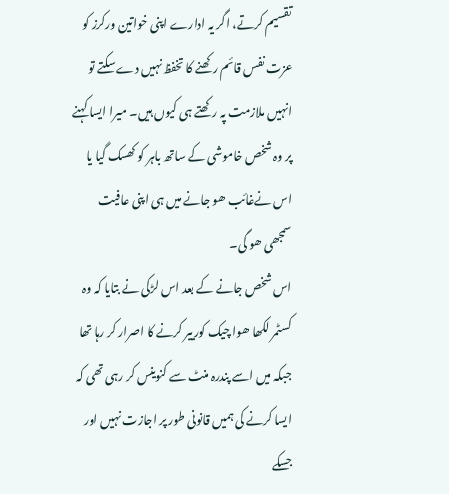تقسیم کرتے، اگر یہ ادارے اپنی خواتین ورکرز کو عزت نفس قائم رکھنے کا تخفظ نہیں دے سکتے تو انہیں ملازمت پہ رکھتے ہی کیوں ہیں۔ میرا ایسا کہنے پر وہ شخص خاموشی کے ساتھ باہر کو کھسک گیا یا اس نےغائب ھو جانے میں ہی اپنی عافیت سمجھی ھو گی۔
اس شخص جانے کے بعد اس لڑکی نے بتایا کہ وہ کسٹمر لکھا ھوا چیک کورییر کرنے کا اصرار کر رہا تھا جبکہ میں اسے پندرہ منٹ سے کنوینس کر رہی تھی کہ ایسا کرنے کی ہمیں قانونی طور پر اجازت نہیں اور جسکے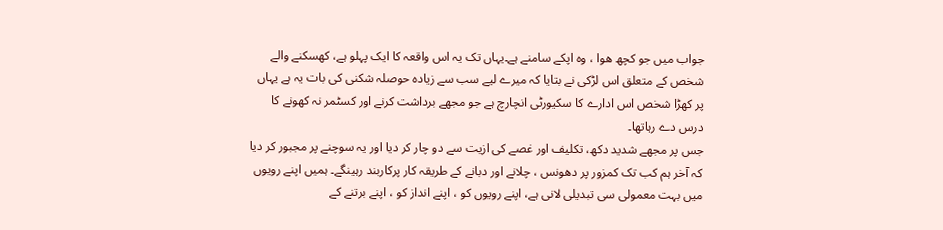جواب میں جو کچھ ھوا ، وہ اپکے سامنے ہے۔یہاں تک یہ اس واقعہ کا ایک پہلو ہے، کھسکنے والے شخص کے متعلق اس لڑکی نے بتایا کہ میرے لیے سب سے زیادہ حوصلہ شکنی کی بات یہ ہے یہاں پر کھڑا شخص اس ادارے کا سکیورٹی انچارچ ہے جو مجھے برداشت کرنے اور کسٹمر نہ کھونے کا درس دے رہاتھا۔
جس پر مجھے شدید دکھ، تکلیف اور غصے کی ازیت سے دو چار کر دیا اور یہ سوچنے پر مجبور کر دیا کہ آخر ہم کب تک کمزور پر دھونس ، چلانے اور دبانے کے طریقہ کار پرکاربند رہینگے۔ ہمیں اپنے رویوں میں بہت معمولی سی تبدیلی لانی ہے، اپنے رویوں کو ، اپنے انداز کو ، اپنے برتنے کے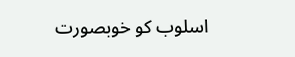اسلوب کو خوبصورت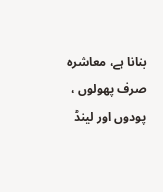بنانا ہے، معاشرہ صرف پھولوں ، پودوں اور لینڈ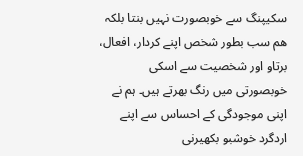سکیپنگ سے خوبصورت نہیں بنتا بلکہ ھم سب بطور شخص اپنے کردار، افعال، برتاو اور شخصیت سے اسکی خوبصورتی میں رنگ بھرتے ہیں۔ ہم نے اپنی موجودگی کے احساس سے اپنے اردگرد خوشبو بکھیرنی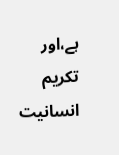ہے،اور تکریم انسانیت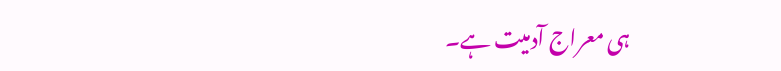ہی معراج آدمیت ہے۔